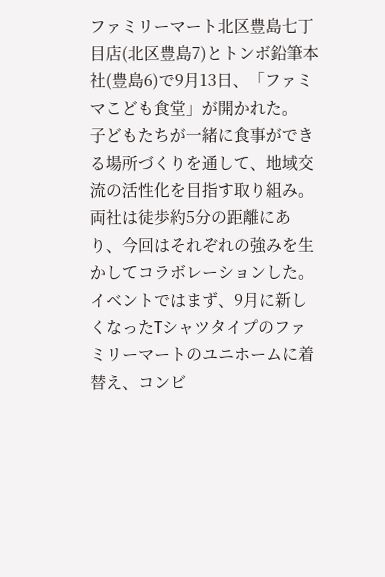ファミリーマート北区豊島七丁目店(北区豊島7)とトンボ鉛筆本社(豊島6)で9月13日、「ファミマこども食堂」が開かれた。
子どもたちが一緒に食事ができる場所づくりを通して、地域交流の活性化を目指す取り組み。両社は徒歩約5分の距離にあり、今回はそれぞれの強みを生かしてコラボレーションした。
イベントではまず、9月に新しくなったTシャツタイプのファミリーマートのユニホームに着替え、コンビ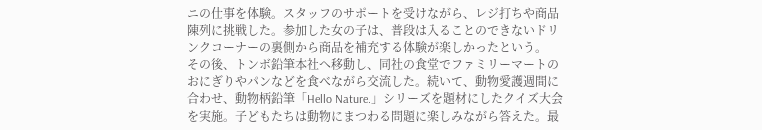ニの仕事を体験。スタッフのサポートを受けながら、レジ打ちや商品陳列に挑戦した。参加した女の子は、普段は入ることのできないドリンクコーナーの裏側から商品を補充する体験が楽しかったという。
その後、トンボ鉛筆本社へ移動し、同社の食堂でファミリーマートのおにぎりやパンなどを食べながら交流した。続いて、動物愛護週間に合わせ、動物柄鉛筆「Hello Nature.」シリーズを題材にしたクイズ大会を実施。子どもたちは動物にまつわる問題に楽しみながら答えた。最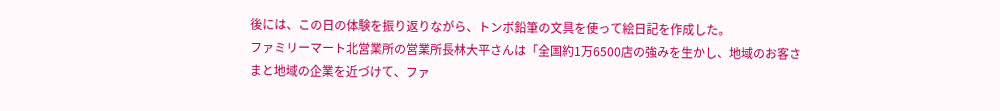後には、この日の体験を振り返りながら、トンボ鉛筆の文具を使って絵日記を作成した。
ファミリーマート北営業所の営業所長林大平さんは「全国約1万6500店の強みを生かし、地域のお客さまと地域の企業を近づけて、ファ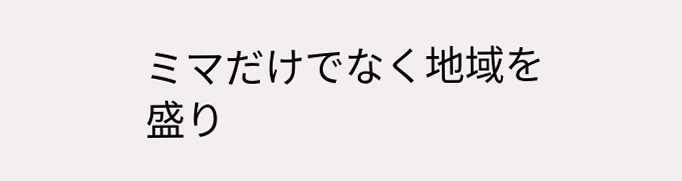ミマだけでなく地域を盛り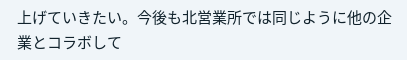上げていきたい。今後も北営業所では同じように他の企業とコラボして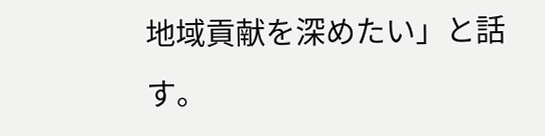地域貢献を深めたい」と話す。